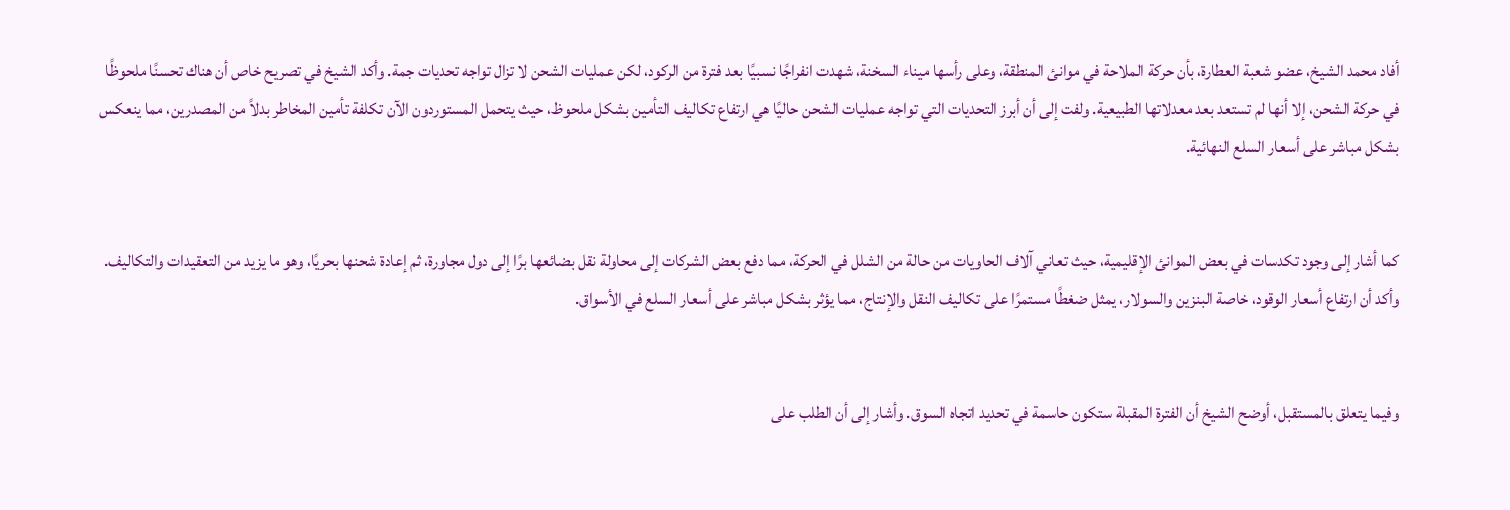أفاد محمد الشيخ، عضو شعبة العطارة، بأن حركة الملاحة في موانئ المنطقة، وعلى رأسها ميناء السخنة، شهدت انفراجًا نسبيًا بعد فترة من الركود، لكن عمليات الشحن لا تزال تواجه تحديات جمة. وأكد الشيخ في تصريح خاص أن هناك تحسنًا ملحوظًا في حركة الشحن، إلا أنها لم تستعد بعد معدلاتها الطبيعية. ولفت إلى أن أبرز التحديات التي تواجه عمليات الشحن حاليًا هي ارتفاع تكاليف التأمين بشكل ملحوظ، حيث يتحمل المستوردون الآن تكلفة تأمين المخاطر بدلاً من المصدرين، مما ينعكس بشكل مباشر على أسعار السلع النهائية.


كما أشار إلى وجود تكدسات في بعض الموانئ الإقليمية، حيث تعاني آلاف الحاويات من حالة من الشلل في الحركة، مما دفع بعض الشركات إلى محاولة نقل بضائعها برًا إلى دول مجاورة، ثم إعادة شحنها بحريًا، وهو ما يزيد من التعقيدات والتكاليف. وأكد أن ارتفاع أسعار الوقود، خاصة البنزين والسولار، يمثل ضغطًا مستمرًا على تكاليف النقل والإنتاج، مما يؤثر بشكل مباشر على أسعار السلع في الأسواق.


وفيما يتعلق بالمستقبل، أوضح الشيخ أن الفترة المقبلة ستكون حاسمة في تحديد اتجاه السوق. وأشار إلى أن الطلب على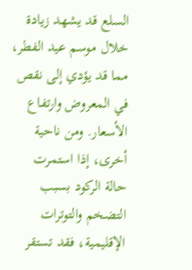السلع قد يشهد زيادة خلال موسم عيد الفطر، مما قد يؤدي إلى نقص في المعروض وارتفاع الأسعار. ومن ناحية أخرى، إذا استمرت حالة الركود بسبب التضخم والتوترات الإقليمية، فقد تستقر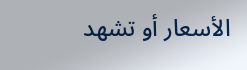الأسعار أو تشهد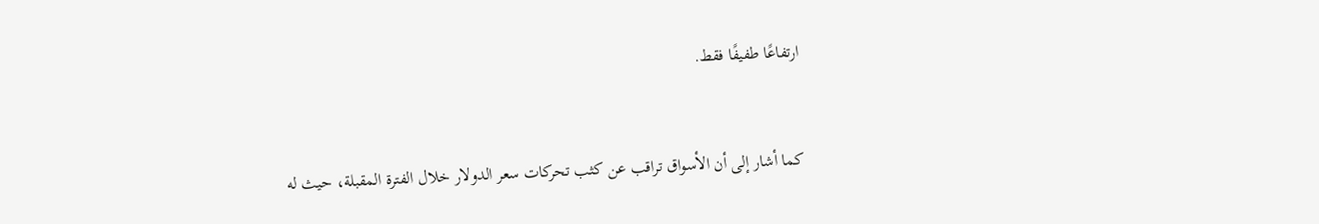ارتفاعًا طفيفًا فقط.


كما أشار إلى أن الأسواق تراقب عن كثب تحركات سعر الدولار خلال الفترة المقبلة، حيث له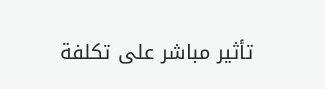تأثير مباشر على تكلفة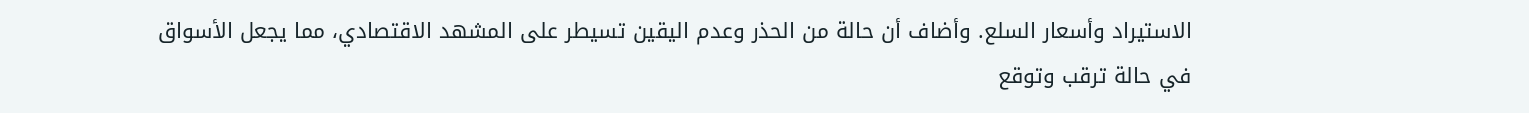الاستيراد وأسعار السلع. وأضاف أن حالة من الحذر وعدم اليقين تسيطر على المشهد الاقتصادي، مما يجعل الأسواق في حالة ترقب وتوقع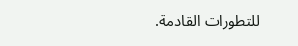للتطورات القادمة.